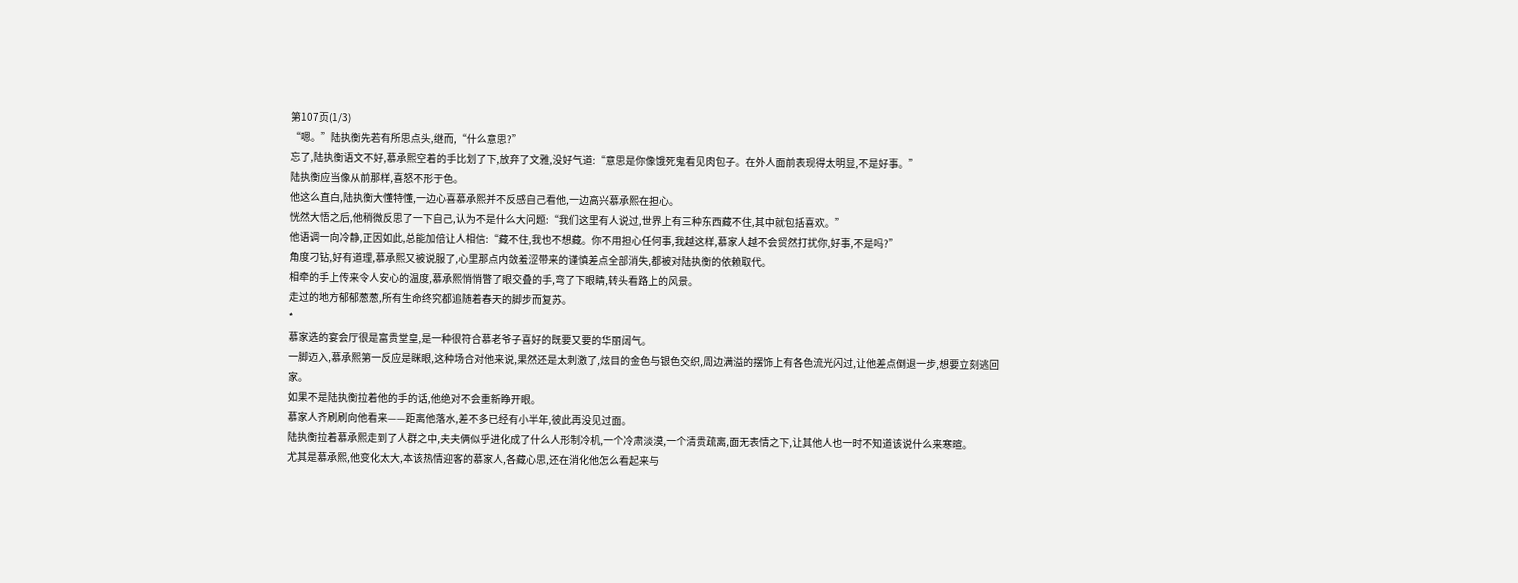第107页(1/3)
“嗯。”陆执衡先若有所思点头,继而,“什么意思?”
忘了,陆执衡语文不好,慕承熙空着的手比划了下,放弃了文雅,没好气道:“意思是你像饿死鬼看见肉包子。在外人面前表现得太明显,不是好事。”
陆执衡应当像从前那样,喜怒不形于色。
他这么直白,陆执衡大懂特懂,一边心喜慕承熙并不反感自己看他,一边高兴慕承熙在担心。
恍然大悟之后,他稍微反思了一下自己,认为不是什么大问题:“我们这里有人说过,世界上有三种东西藏不住,其中就包括喜欢。”
他语调一向冷静,正因如此,总能加倍让人相信:“藏不住,我也不想藏。你不用担心任何事,我越这样,慕家人越不会贸然打扰你,好事,不是吗?”
角度刁钻,好有道理,慕承熙又被说服了,心里那点内敛羞涩带来的谨慎差点全部消失,都被对陆执衡的依赖取代。
相牵的手上传来令人安心的温度,慕承熙悄悄瞥了眼交叠的手,弯了下眼睛,转头看路上的风景。
走过的地方郁郁葱葱,所有生命终究都追随着春天的脚步而复苏。
*
慕家选的宴会厅很是富贵堂皇,是一种很符合慕老爷子喜好的既要又要的华丽阔气。
一脚迈入,慕承熙第一反应是眯眼,这种场合对他来说,果然还是太刺激了,炫目的金色与银色交织,周边满溢的摆饰上有各色流光闪过,让他差点倒退一步,想要立刻逃回家。
如果不是陆执衡拉着他的手的话,他绝对不会重新睁开眼。
慕家人齐刷刷向他看来——距离他落水,差不多已经有小半年,彼此再没见过面。
陆执衡拉着慕承熙走到了人群之中,夫夫俩似乎进化成了什么人形制冷机,一个冷肃淡漠,一个清贵疏离,面无表情之下,让其他人也一时不知道该说什么来寒暄。
尤其是慕承熙,他变化太大,本该热情迎客的慕家人,各藏心思,还在消化他怎么看起来与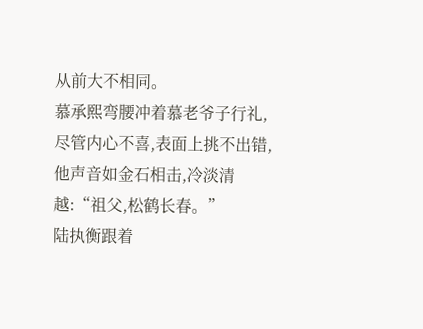从前大不相同。
慕承熙弯腰冲着慕老爷子行礼,尽管内心不喜,表面上挑不出错,他声音如金石相击,冷淡清越:“祖父,松鹤长春。”
陆执衡跟着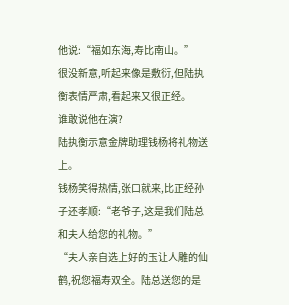他说:“福如东海,寿比南山。”
很没新意,听起来像是敷衍,但陆执衡表情严肃,看起来又很正经。
谁敢说他在演?
陆执衡示意金牌助理钱杨将礼物送上。
钱杨笑得热情,张口就来,比正经孙子还孝顺:“老爷子,这是我们陆总和夫人给您的礼物。”
“夫人亲自选上好的玉让人雕的仙鹤,祝您福寿双全。陆总送您的是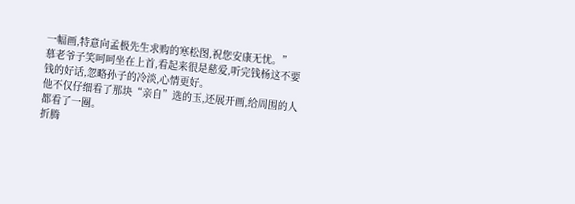一幅画,特意向孟极先生求购的寒松图,祝您安康无忧。”
慕老爷子笑呵呵坐在上首,看起来很是慈爱,听完钱杨这不要钱的好话,忽略孙子的冷淡,心情更好。
他不仅仔细看了那块“亲自”选的玉,还展开画,给周围的人都看了一圈。
折腾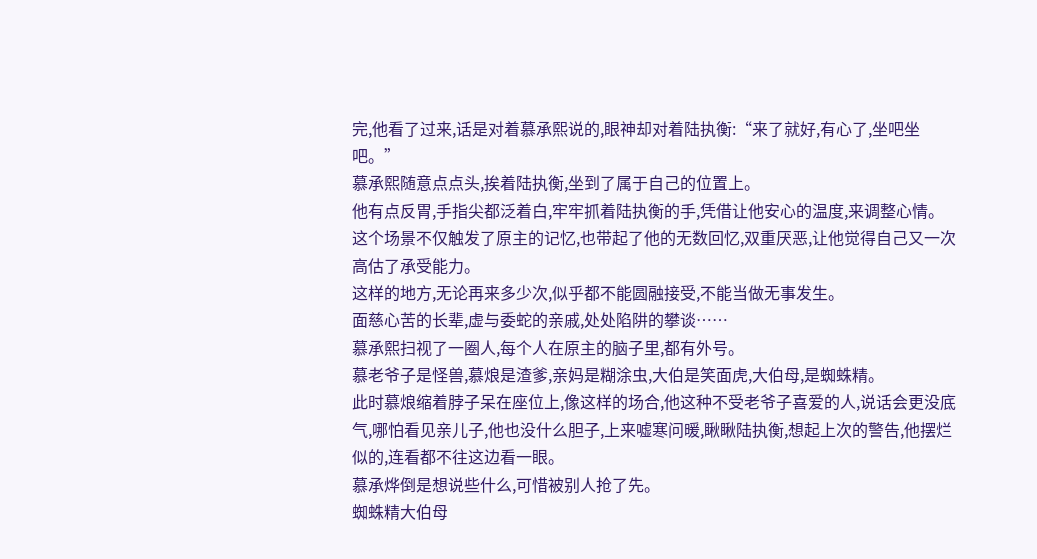完,他看了过来,话是对着慕承熙说的,眼神却对着陆执衡:“来了就好,有心了,坐吧坐吧。”
慕承熙随意点点头,挨着陆执衡,坐到了属于自己的位置上。
他有点反胃,手指尖都泛着白,牢牢抓着陆执衡的手,凭借让他安心的温度,来调整心情。
这个场景不仅触发了原主的记忆,也带起了他的无数回忆,双重厌恶,让他觉得自己又一次高估了承受能力。
这样的地方,无论再来多少次,似乎都不能圆融接受,不能当做无事发生。
面慈心苦的长辈,虚与委蛇的亲戚,处处陷阱的攀谈……
慕承熙扫视了一圈人,每个人在原主的脑子里,都有外号。
慕老爷子是怪兽,慕烺是渣爹,亲妈是糊涂虫,大伯是笑面虎,大伯母,是蜘蛛精。
此时慕烺缩着脖子呆在座位上,像这样的场合,他这种不受老爷子喜爱的人,说话会更没底气,哪怕看见亲儿子,他也没什么胆子,上来嘘寒问暖,瞅瞅陆执衡,想起上次的警告,他摆烂似的,连看都不往这边看一眼。
慕承烨倒是想说些什么,可惜被别人抢了先。
蜘蛛精大伯母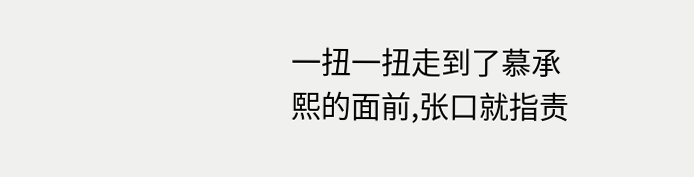一扭一扭走到了慕承熙的面前,张口就指责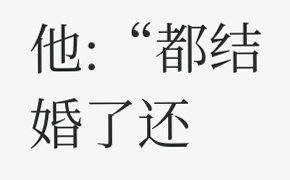他:“都结婚了还